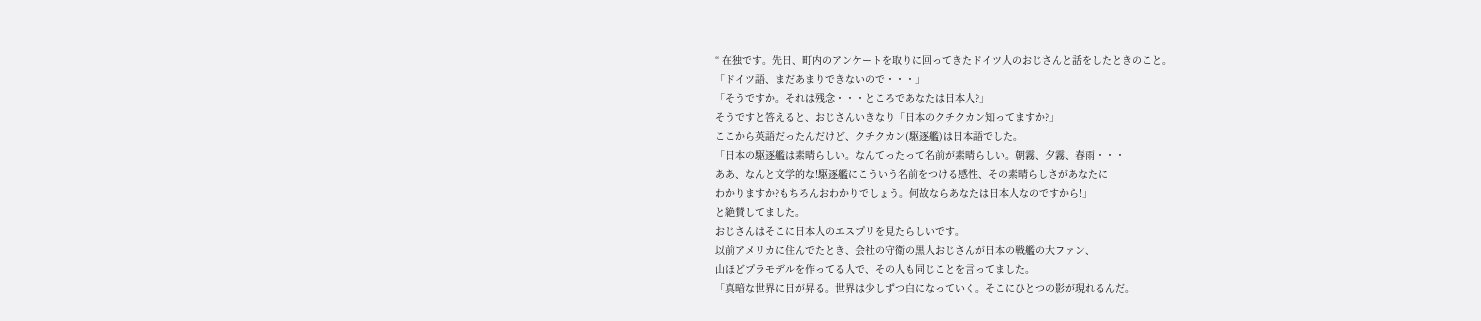“ 在独です。先日、町内のアンケートを取りに回ってきたドイツ人のおじさんと話をしたときのこと。
「ドイツ語、まだあまりできないので・・・」
「そうですか。それは残念・・・ところであなたは日本人?」
そうですと答えると、おじさんいきなり「日本のクチクカン知ってますか?」
ここから英語だったんだけど、クチクカン(駆逐艦)は日本語でした。
「日本の駆逐艦は素晴らしい。なんてったって名前が素晴らしい。朝霧、夕霧、春雨・・・
ああ、なんと文学的な!駆逐艦にこういう名前をつける感性、その素晴らしさがあなたに
わかりますか?もちろんおわかりでしょう。何故ならあなたは日本人なのですから!」
と絶賛してました。
おじさんはそこに日本人のエスプリを見たらしいです。
以前アメリカに住んでたとき、会社の守衛の黒人おじさんが日本の戦艦の大ファン、
山ほどプラモデルを作ってる人で、その人も同じことを言ってました。
「真暗な世界に日が昇る。世界は少しずつ白になっていく。そこにひとつの影が現れるんだ。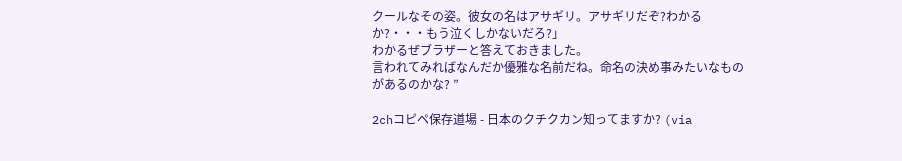クールなその姿。彼女の名はアサギリ。アサギリだぞ?わかるか?・・・もう泣くしかないだろ?」
わかるぜブラザーと答えておきました。
言われてみればなんだか優雅な名前だね。命名の決め事みたいなものがあるのかな? ”

2chコピペ保存道場 - 日本のクチクカン知ってますか? (via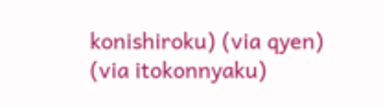konishiroku) (via qyen) (via itokonnyaku)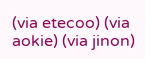(via etecoo) (via aokie) (via jinon)